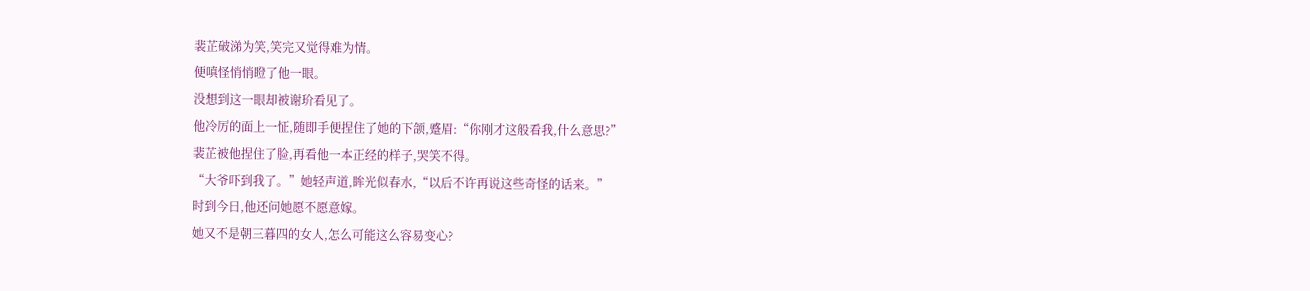裴芷破涕为笑,笑完又觉得难为情。
便嗔怪悄悄瞪了他一眼。
没想到这一眼却被谢玠看见了。
他冷厉的面上一怔,随即手便捏住了她的下颌,蹙眉:“你刚才这般看我,什么意思?”
裴芷被他捏住了脸,再看他一本正经的样子,哭笑不得。
“大爷吓到我了。”她轻声道,眸光似春水,“以后不许再说这些奇怪的话来。”
时到今日,他还问她愿不愿意嫁。
她又不是朝三暮四的女人,怎么可能这么容易变心?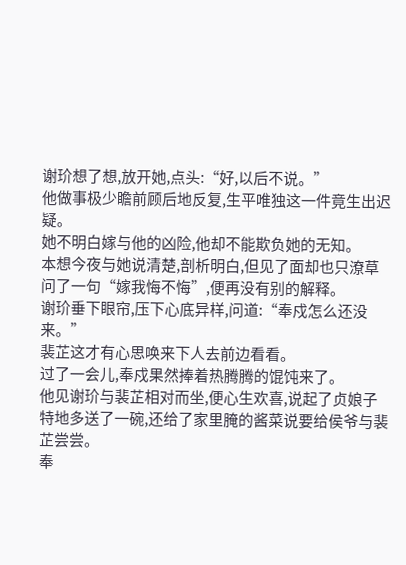谢玠想了想,放开她,点头:“好,以后不说。”
他做事极少瞻前顾后地反复,生平唯独这一件竟生出迟疑。
她不明白嫁与他的凶险,他却不能欺负她的无知。
本想今夜与她说清楚,剖析明白,但见了面却也只潦草问了一句“嫁我悔不悔”,便再没有别的解释。
谢玠垂下眼帘,压下心底异样,问道:“奉戍怎么还没来。”
裴芷这才有心思唤来下人去前边看看。
过了一会儿,奉戍果然捧着热腾腾的馄饨来了。
他见谢玠与裴芷相对而坐,便心生欢喜,说起了贞娘子特地多送了一碗,还给了家里腌的酱菜说要给侯爷与裴芷尝尝。
奉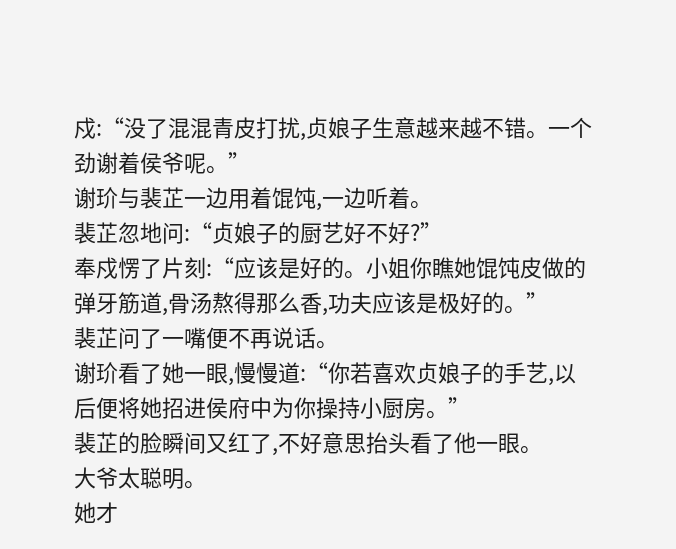戍:“没了混混青皮打扰,贞娘子生意越来越不错。一个劲谢着侯爷呢。”
谢玠与裴芷一边用着馄饨,一边听着。
裴芷忽地问:“贞娘子的厨艺好不好?”
奉戍愣了片刻:“应该是好的。小姐你瞧她馄饨皮做的弹牙筋道,骨汤熬得那么香,功夫应该是极好的。”
裴芷问了一嘴便不再说话。
谢玠看了她一眼,慢慢道:“你若喜欢贞娘子的手艺,以后便将她招进侯府中为你操持小厨房。”
裴芷的脸瞬间又红了,不好意思抬头看了他一眼。
大爷太聪明。
她才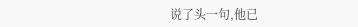说了头一句,他已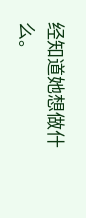经知道她想做什么。